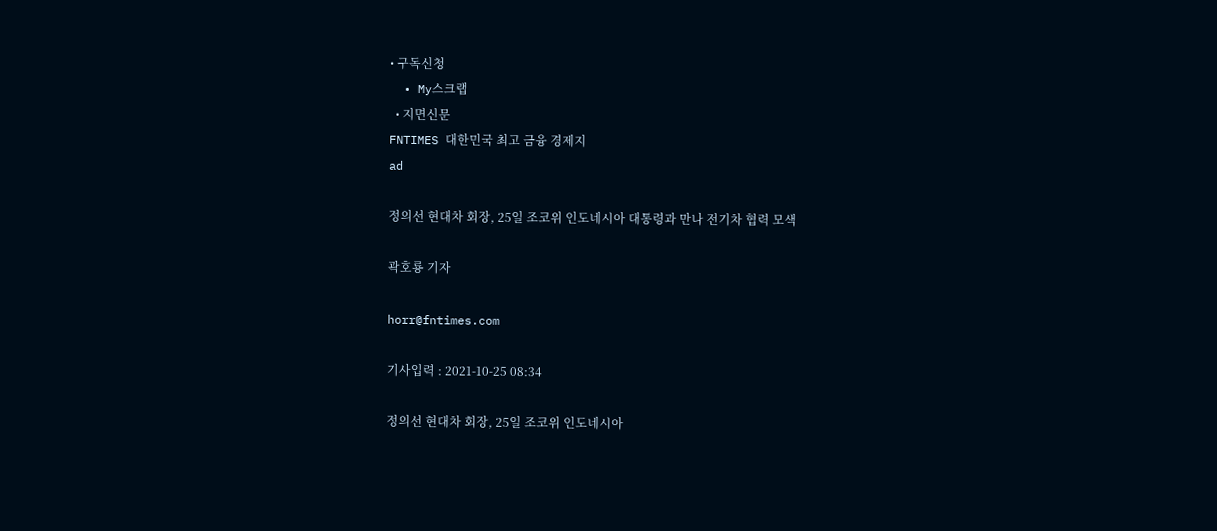• 구독신청
  • My스크랩
  • 지면신문
FNTIMES 대한민국 최고 금융 경제지
ad

정의선 현대차 회장, 25일 조코위 인도네시아 대통령과 만나 전기차 협력 모색

곽호룡 기자

horr@fntimes.com

기사입력 : 2021-10-25 08:34

정의선 현대차 회장, 25일 조코위 인도네시아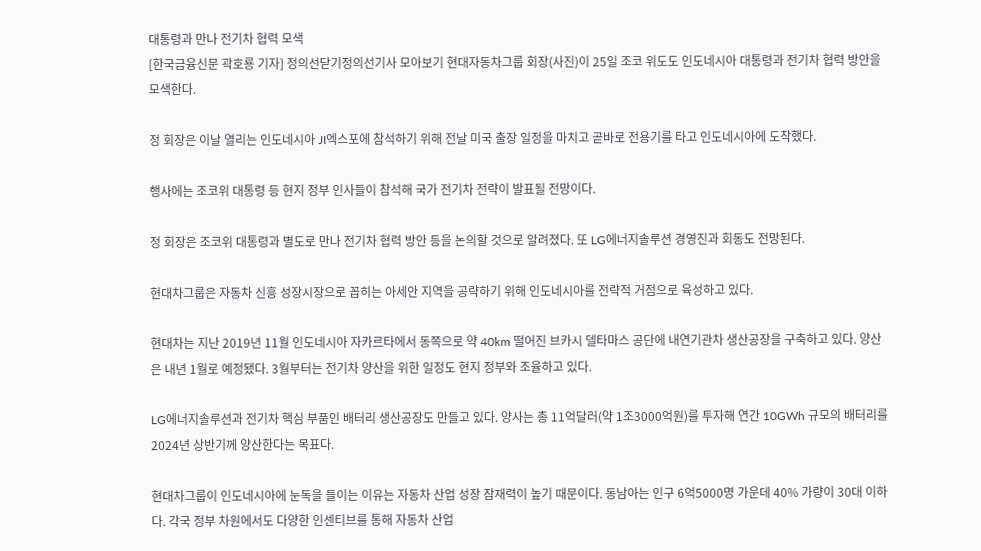대통령과 만나 전기차 협력 모색
[한국금융신문 곽호룡 기자] 정의선닫기정의선기사 모아보기 현대자동차그룹 회장(사진)이 25일 조코 위도도 인도네시아 대통령과 전기차 협력 방안을 모색한다.

정 회장은 이날 열리는 인도네시아 JI엑스포에 참석하기 위해 전날 미국 출장 일정을 마치고 곧바로 전용기를 타고 인도네시아에 도착했다.

행사에는 조코위 대통령 등 현지 정부 인사들이 참석해 국가 전기차 전략이 발표될 전망이다.

정 회장은 조코위 대통령과 별도로 만나 전기차 협력 방안 등을 논의할 것으로 알려졌다. 또 LG에너지솔루션 경영진과 회동도 전망된다.

현대차그룹은 자동차 신흥 성장시장으로 꼽히는 아세안 지역을 공략하기 위해 인도네시아를 전략적 거점으로 육성하고 있다.

현대차는 지난 2019년 11월 인도네시아 자카르타에서 동쪽으로 약 40km 떨어진 브카시 델타마스 공단에 내연기관차 생산공장을 구축하고 있다. 양산은 내년 1월로 예정됐다. 3월부터는 전기차 양산을 위한 일정도 현지 정부와 조율하고 있다.

LG에너지솔루션과 전기차 핵심 부품인 배터리 생산공장도 만들고 있다. 양사는 총 11억달러(약 1조3000억원)를 투자해 연간 10GWh 규모의 배터리를 2024년 상반기께 양산한다는 목표다.

현대차그룹이 인도네시아에 눈독을 들이는 이유는 자동차 산업 성장 잠재력이 높기 때문이다. 동남아는 인구 6억5000명 가운데 40% 가량이 30대 이하다. 각국 정부 차원에서도 다양한 인센티브를 통해 자동차 산업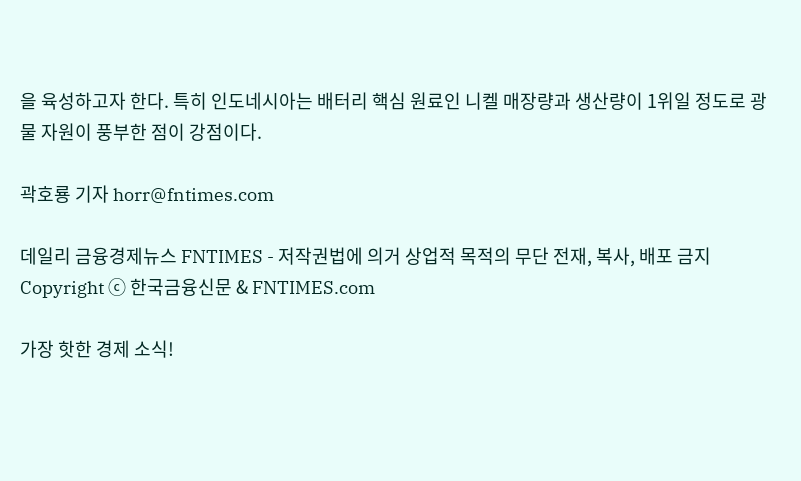을 육성하고자 한다. 특히 인도네시아는 배터리 핵심 원료인 니켈 매장량과 생산량이 1위일 정도로 광물 자원이 풍부한 점이 강점이다.

곽호룡 기자 horr@fntimes.com

데일리 금융경제뉴스 FNTIMES - 저작권법에 의거 상업적 목적의 무단 전재, 복사, 배포 금지
Copyright ⓒ 한국금융신문 & FNTIMES.com

가장 핫한 경제 소식!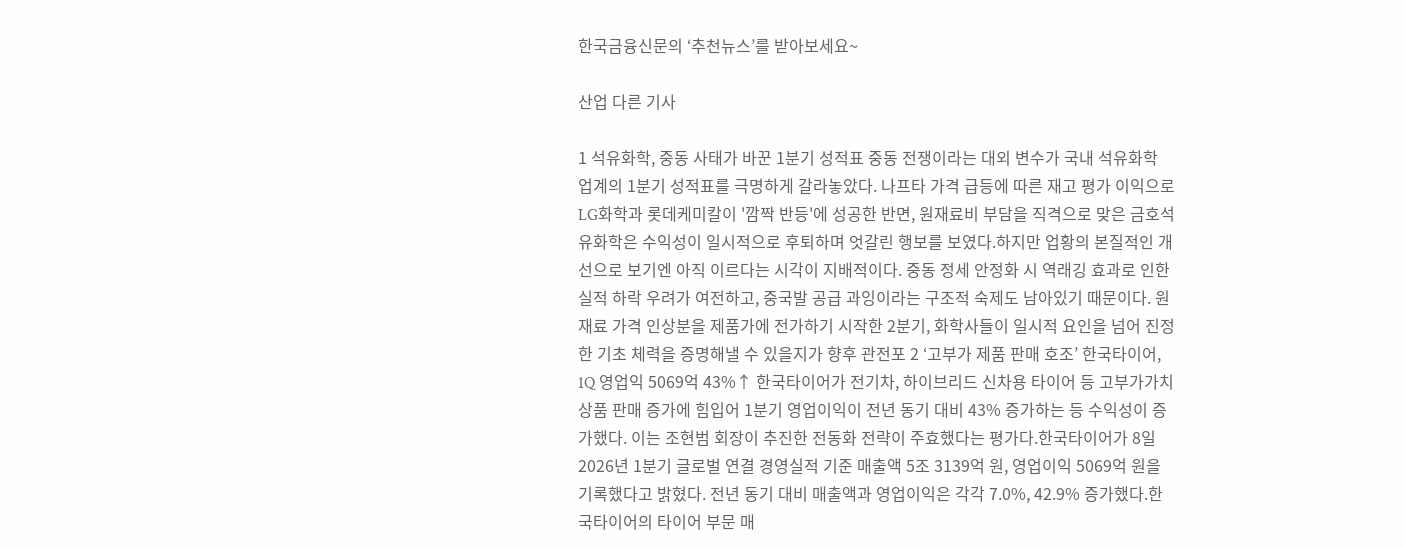한국금융신문의 ‘추천뉴스’를 받아보세요~

산업 다른 기사

1 석유화학, 중동 사태가 바꾼 1분기 성적표 중동 전쟁이라는 대외 변수가 국내 석유화학 업계의 1분기 성적표를 극명하게 갈라놓았다. 나프타 가격 급등에 따른 재고 평가 이익으로 LG화학과 롯데케미칼이 '깜짝 반등'에 성공한 반면, 원재료비 부담을 직격으로 맞은 금호석유화학은 수익성이 일시적으로 후퇴하며 엇갈린 행보를 보였다.하지만 업황의 본질적인 개선으로 보기엔 아직 이르다는 시각이 지배적이다. 중동 정세 안정화 시 역래깅 효과로 인한 실적 하락 우려가 여전하고, 중국발 공급 과잉이라는 구조적 숙제도 남아있기 때문이다. 원재료 가격 인상분을 제품가에 전가하기 시작한 2분기, 화학사들이 일시적 요인을 넘어 진정한 기초 체력을 증명해낼 수 있을지가 향후 관전포 2 ‘고부가 제품 판매 호조’ 한국타이어, 1Q 영업익 5069억 43%↑ 한국타이어가 전기차, 하이브리드 신차용 타이어 등 고부가가치 상품 판매 증가에 힘입어 1분기 영업이익이 전년 동기 대비 43% 증가하는 등 수익성이 증가했다. 이는 조현범 회장이 추진한 전동화 전략이 주효했다는 평가다.한국타이어가 8일 2026년 1분기 글로벌 연결 경영실적 기준 매출액 5조 3139억 원, 영업이익 5069억 원을 기록했다고 밝혔다. 전년 동기 대비 매출액과 영업이익은 각각 7.0%, 42.9% 증가했다.한국타이어의 타이어 부문 매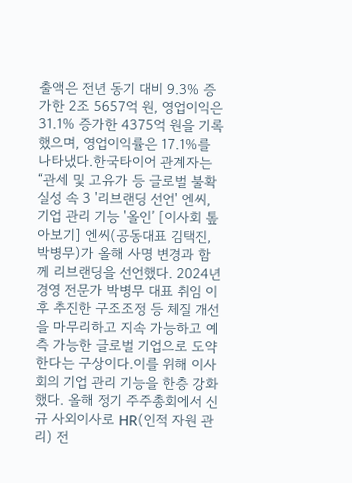출액은 전년 동기 대비 9.3% 증가한 2조 5657억 원, 영업이익은 31.1% 증가한 4375억 원을 기록했으며, 영업이익률은 17.1%를 나타냈다.한국타이어 관계자는 “관세 및 고유가 등 글로벌 불확실성 속 3 '리브랜딩 선언' 엔씨, 기업 관리 기능 '올인’ [이사회 톺아보기] 엔씨(공동대표 김택진, 박병무)가 올해 사명 변경과 함께 리브랜딩을 선언했다. 2024년 경영 전문가 박병무 대표 취임 이후 추진한 구조조정 등 체질 개선을 마무리하고 지속 가능하고 예측 가능한 글로벌 기업으로 도약한다는 구상이다.이를 위해 이사회의 기업 관리 기능을 한층 강화했다. 올해 정기 주주총회에서 신규 사외이사로 HR(인적 자원 관리) 전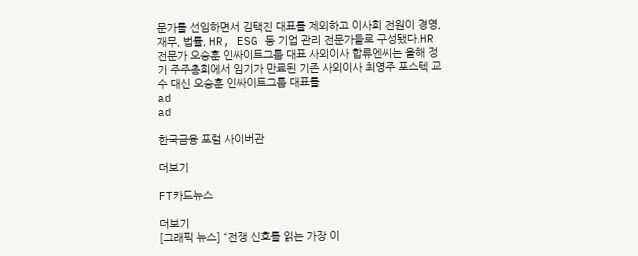문가를 선임하면서 김택진 대표를 제외하고 이사회 전원이 경영, 재무, 법률, HR, ESG 등 기업 관리 전문가들로 구성됐다.HR 전문가 오승훈 인싸이트그룹 대표 사외이사 합류엔씨는 올해 정기 주주총회에서 임기가 만료된 기존 사외이사 최영주 포스텍 교수 대신 오승훈 인싸이트그룹 대표를
ad
ad

한국금융 포럼 사이버관

더보기

FT카드뉴스

더보기
[그래픽 뉴스] “전쟁 신호를 읽는 가장 이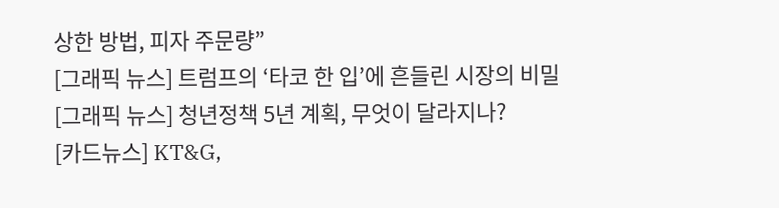상한 방법, 피자 주문량”
[그래픽 뉴스] 트럼프의 ‘타코 한 입’에 흔들린 시장의 비밀
[그래픽 뉴스] 청년정책 5년 계획, 무엇이 달라지나?
[카드뉴스] KT&G,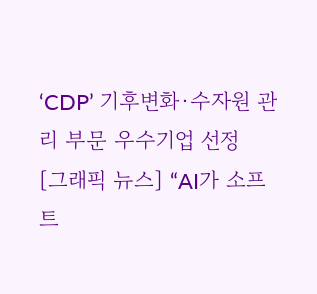‘CDP’ 기후변화·수자원 관리 부문 우수기업 선정
[그래픽 뉴스] “AI가 소프트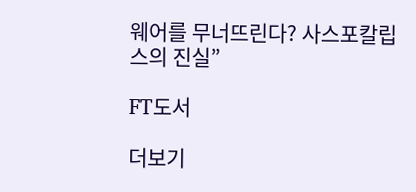웨어를 무너뜨린다? 사스포칼립스의 진실”

FT도서

더보기